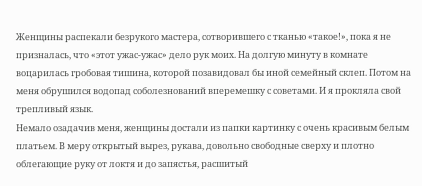Женщины распекали безрукого мастера, сотворившего с тканью «такое!», пока я не призналась, что «этот ужас-ужас» дело рук моих. На долгую минуту в комнате воцарилась гробовая тишина, которой позавидовал бы иной семейный склеп. Потом на меня обрушился водопад соболезнований вперемешку с советами. И я прокляла свой трепливый язык.
Немало озадачив меня, женщины достали из папки картинку с очень красивым белым платьем. В меру открытый вырез, рукава, довольно свободные сверху и плотно облегающие руку от локтя и до запястья, расшитый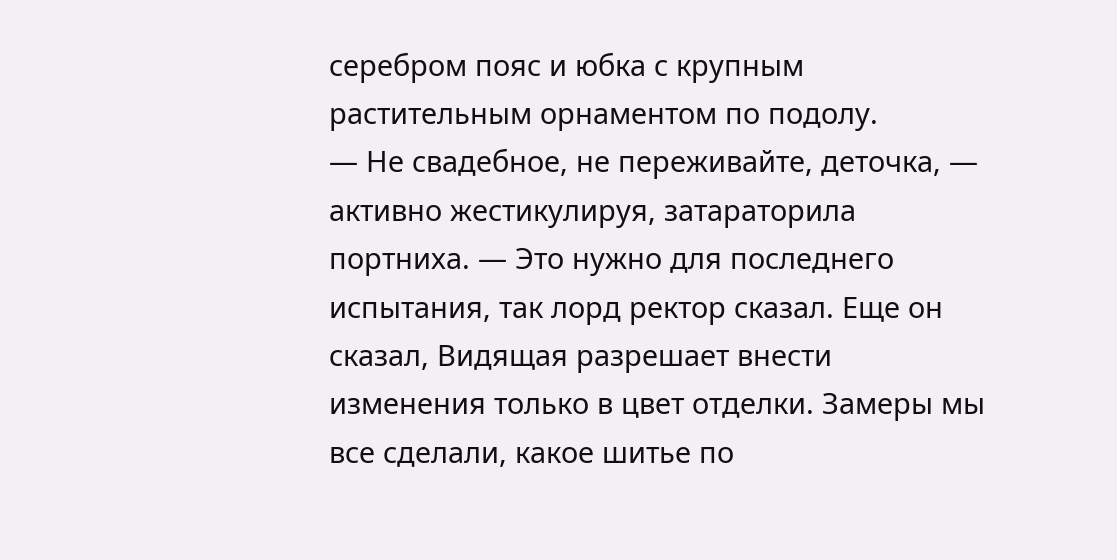серебром пояс и юбка с крупным растительным орнаментом по подолу.
— Не свадебное, не переживайте, деточка, — активно жестикулируя, затараторила портниха. — Это нужно для последнего испытания, так лорд ректор сказал. Еще он сказал, Видящая разрешает внести изменения только в цвет отделки. Замеры мы все сделали, какое шитье по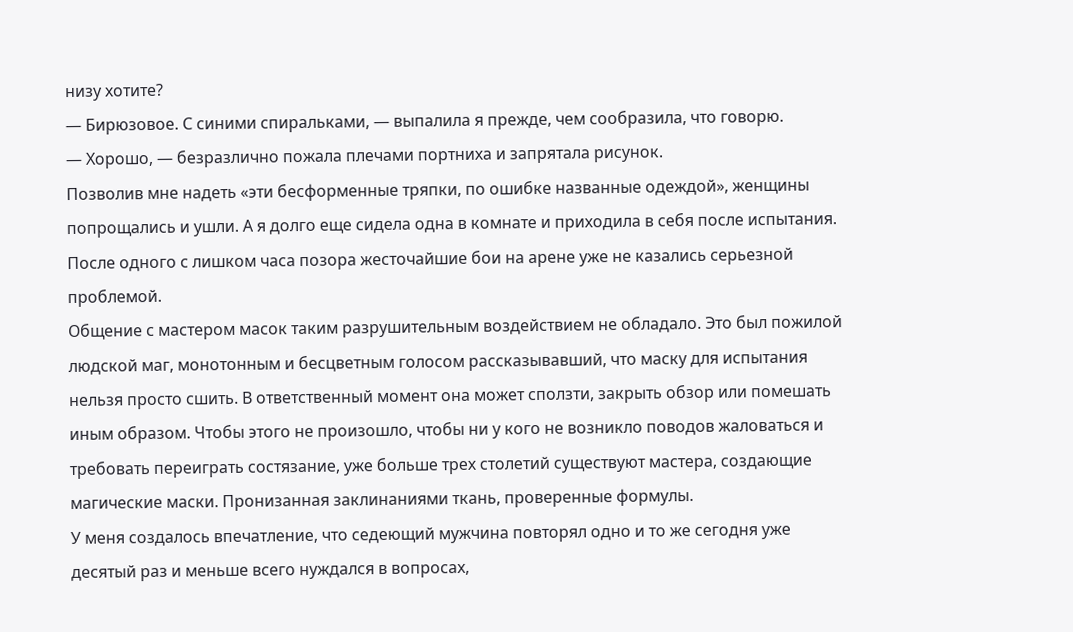низу хотите?
— Бирюзовое. С синими спиральками, — выпалила я прежде, чем сообразила, что говорю.
— Хорошо, — безразлично пожала плечами портниха и запрятала рисунок.
Позволив мне надеть «эти бесформенные тряпки, по ошибке названные одеждой», женщины попрощались и ушли. А я долго еще сидела одна в комнате и приходила в себя после испытания. После одного с лишком часа позора жесточайшие бои на арене уже не казались серьезной проблемой.
Общение с мастером масок таким разрушительным воздействием не обладало. Это был пожилой людской маг, монотонным и бесцветным голосом рассказывавший, что маску для испытания нельзя просто сшить. В ответственный момент она может сползти, закрыть обзор или помешать иным образом. Чтобы этого не произошло, чтобы ни у кого не возникло поводов жаловаться и требовать переиграть состязание, уже больше трех столетий существуют мастера, создающие магические маски. Пронизанная заклинаниями ткань, проверенные формулы.
У меня создалось впечатление, что седеющий мужчина повторял одно и то же сегодня уже десятый раз и меньше всего нуждался в вопросах,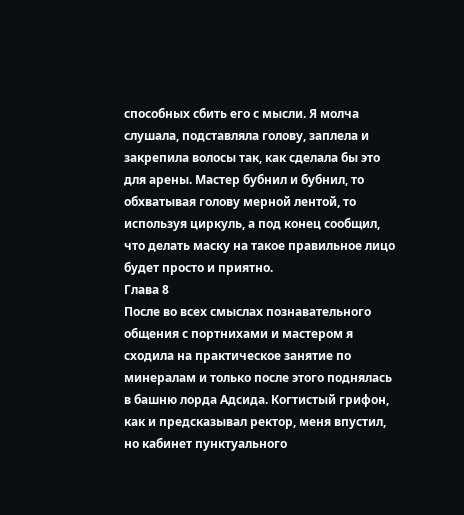способных сбить его с мысли. Я молча слушала, подставляла голову, заплела и закрепила волосы так, как сделала бы это для арены. Мастер бубнил и бубнил, то обхватывая голову мерной лентой, то используя циркуль, а под конец сообщил, что делать маску на такое правильное лицо будет просто и приятно.
Глава 8
После во всех смыслах познавательного общения с портнихами и мастером я сходила на практическое занятие по минералам и только после этого поднялась в башню лорда Адсида. Когтистый грифон, как и предсказывал ректор, меня впустил, но кабинет пунктуального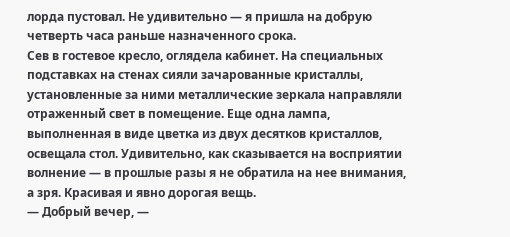лорда пустовал. Не удивительно — я пришла на добрую четверть часа раньше назначенного срока.
Сев в гостевое кресло, оглядела кабинет. На специальных подставках на стенах сияли зачарованные кристаллы, установленные за ними металлические зеркала направляли отраженный свет в помещение. Еще одна лампа, выполненная в виде цветка из двух десятков кристаллов, освещала стол. Удивительно, как сказывается на восприятии волнение — в прошлые разы я не обратила на нее внимания, а зря. Красивая и явно дорогая вещь.
— Добрый вечер, —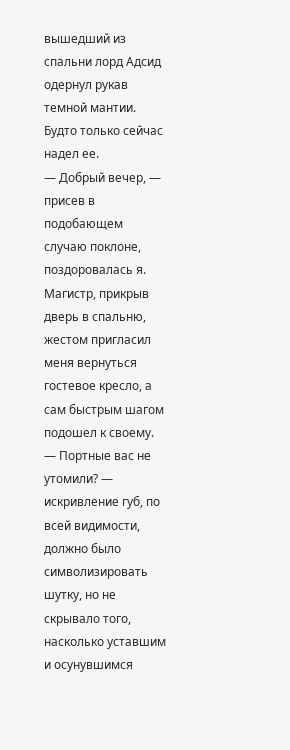вышедший из спальни лорд Адсид одернул рукав темной мантии. Будто только сейчас надел ее.
— Добрый вечер, — присев в подобающем случаю поклоне, поздоровалась я.
Магистр, прикрыв дверь в спальню, жестом пригласил меня вернуться гостевое кресло, а сам быстрым шагом подошел к своему.
— Портные вас не утомили? — искривление губ, по всей видимости, должно было символизировать шутку, но не скрывало того, насколько уставшим и осунувшимся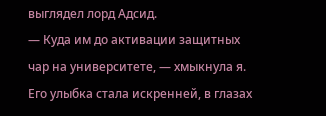выглядел лорд Адсид.
— Куда им до активации защитных чар на университете, — хмыкнула я.
Его улыбка стала искренней, в глазах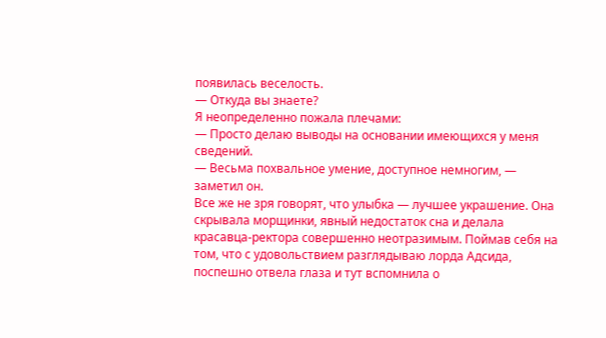появилась веселость.
— Откуда вы знаете?
Я неопределенно пожала плечами:
— Просто делаю выводы на основании имеющихся у меня сведений.
— Весьма похвальное умение, доступное немногим, — заметил он.
Все же не зря говорят, что улыбка — лучшее украшение. Она скрывала морщинки, явный недостаток сна и делала красавца-ректора совершенно неотразимым. Поймав себя на том, что с удовольствием разглядываю лорда Адсида, поспешно отвела глаза и тут вспомнила о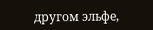другом эльфе,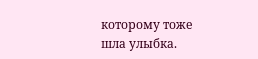которому тоже шла улыбка.